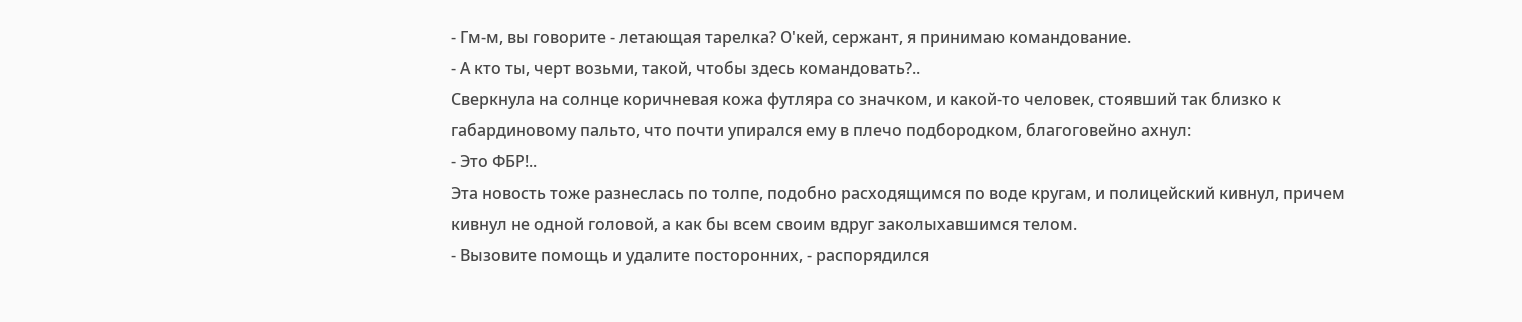- Гм-м, вы говорите - летающая тарелка? О'кей, сержант, я принимаю командование.
- А кто ты, черт возьми, такой, чтобы здесь командовать?..
Сверкнула на солнце коричневая кожа футляра со значком, и какой-то человек, стоявший так близко к габардиновому пальто, что почти упирался ему в плечо подбородком, благоговейно ахнул:
- Это ФБР!..
Эта новость тоже разнеслась по толпе, подобно расходящимся по воде кругам, и полицейский кивнул, причем кивнул не одной головой, а как бы всем своим вдруг заколыхавшимся телом.
- Вызовите помощь и удалите посторонних, - распорядился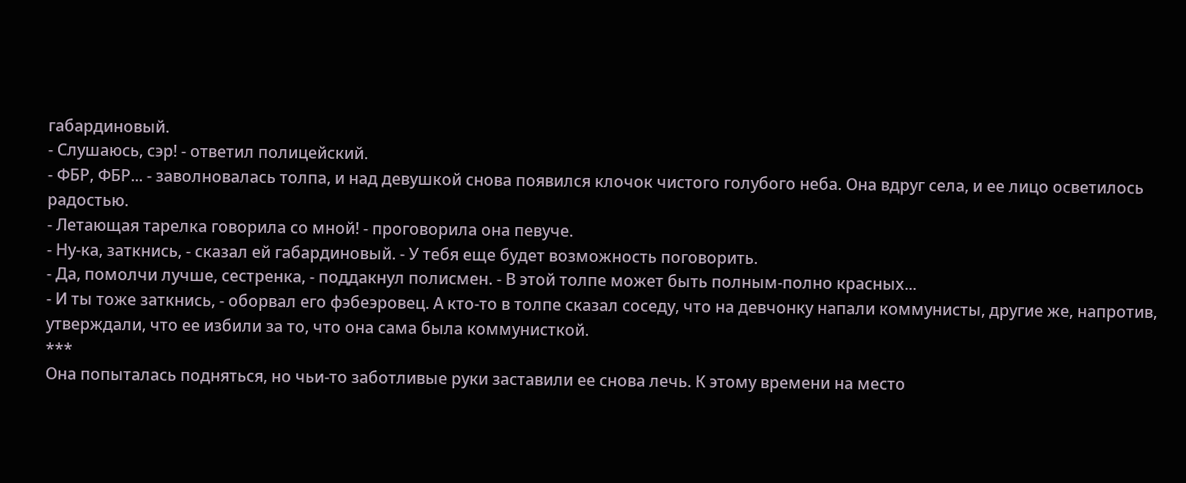габардиновый.
- Слушаюсь, сэр! - ответил полицейский.
- ФБР, ФБР... - заволновалась толпа, и над девушкой снова появился клочок чистого голубого неба. Она вдруг села, и ее лицо осветилось радостью.
- Летающая тарелка говорила со мной! - проговорила она певуче.
- Ну-ка, заткнись, - сказал ей габардиновый. - У тебя еще будет возможность поговорить.
- Да, помолчи лучше, сестренка, - поддакнул полисмен. - В этой толпе может быть полным-полно красных...
- И ты тоже заткнись, - оборвал его фэбеэровец. А кто-то в толпе сказал соседу, что на девчонку напали коммунисты, другие же, напротив, утверждали, что ее избили за то, что она сама была коммунисткой.
***
Она попыталась подняться, но чьи-то заботливые руки заставили ее снова лечь. К этому времени на место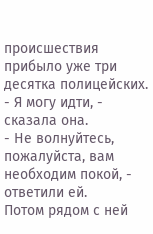происшествия прибыло уже три десятка полицейских.
- Я могу идти, - сказала она.
- Не волнуйтесь, пожалуйста, вам необходим покой, - ответили ей.
Потом рядом с ней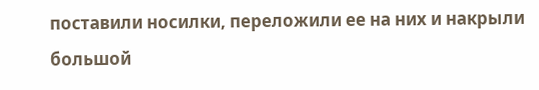поставили носилки, переложили ее на них и накрыли большой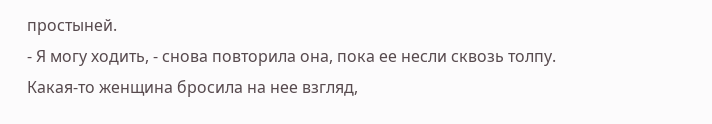простыней.
- Я могу ходить, - снова повторила она, пока ее несли сквозь толпу.
Какая-то женщина бросила на нее взгляд,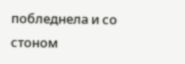побледнела и со стоном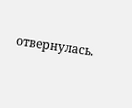отвернулась.